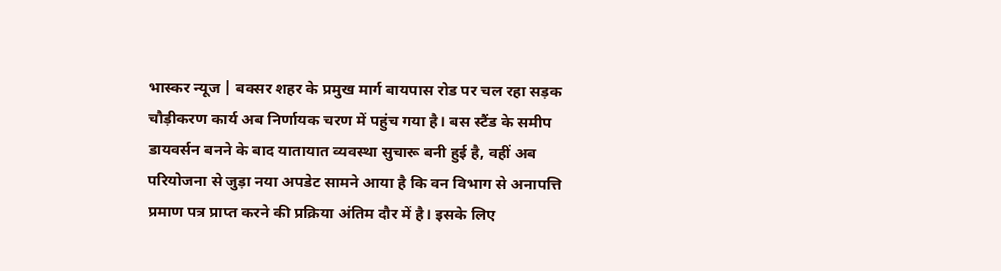भास्कर न्यूज | बक्सर शहर के प्रमुख मार्ग बायपास रोड पर चल रहा सड़क चौड़ीकरण कार्य अब निर्णायक चरण में पहुंच गया है। बस स्टैंड के समीप डायवर्सन बनने के बाद यातायात व्यवस्था सुचारू बनी हुई है, वहीं अब परियोजना से जुड़ा नया अपडेट सामने आया है कि वन विभाग से अनापत्ति प्रमाण पत्र प्राप्त करने की प्रक्रिया अंतिम दौर में है। इसके लिए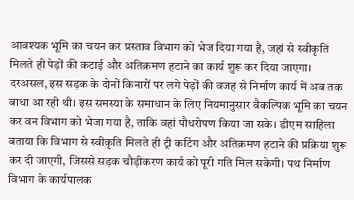आवश्यक भूमि का चयन कर प्रस्ताव विभाग को भेज दिया गया है, जहां से स्वीकृति मिलते ही पेड़ों की कटाई और अतिक्रमण हटाने का कार्य शुरू कर दिया जाएगा। दरअसल, इस सड़क के दोनों किनारों पर लगे पेड़ों की वजह से निर्माण कार्य में अब तक बाधा आ रही थी। इस समस्या के समाधान के लिए नियमानुसार वैकल्पिक भूमि का चयन कर वन विभाग को भेजा गया है, ताकि वहां पौधरोपण किया जा सके। डीएम साहिला बताया कि विभाग से स्वीकृति मिलते ही ट्री कटिंग और अतिक्रमण हटाने की प्रक्रिया शुरू कर दी जाएगी, जिससे सड़क चौड़ीकरण कार्य को पूरी गति मिल सकेगी। पथ निर्माण विभाग के कार्यपालक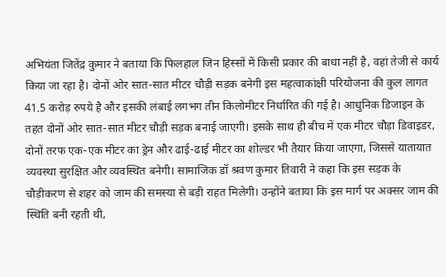अभियंता जितेंद्र कुमार ने बताया कि फिलहाल जिन हिस्सों में किसी प्रकार की बाधा नहीं है, वहां तेजी से कार्य किया जा रहा है। दोनों ओर सात-सात मीटर चौड़ी सड़क बनेगी इस महत्वाकांक्षी परियोजना की कुल लागत 41.5 करोड़ रुपये है और इसकी लंबाई लगभग तीन किलोमीटर निर्धारित की गई है। आधुनिक डिजाइन के तहत दोनों ओर सात-सात मीटर चौड़ी सड़क बनाई जाएगी। इसके साथ ही बीच में एक मीटर चौड़ा डिवाइडर, दोनों तरफ एक-एक मीटर का ड्रेन और ढाई-ढाई मीटर का शोल्डर भी तैयार किया जाएगा, जिससे यातायात व्यवस्था सुरक्षित और व्यवस्थित बनेगी। सामाजिक डॉ श्रवण कुमार तिवारी ने कहा कि इस सड़क के चौड़ीकरण से शहर को जाम की समस्या से बड़ी राहत मिलेगी। उन्होंने बताया कि इस मार्ग पर अक्सर जाम की स्थिति बनी रहती थी,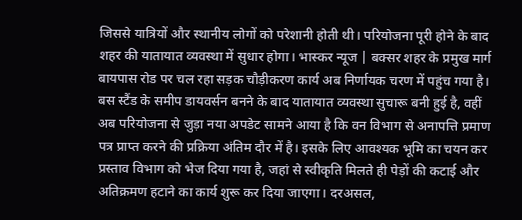जिससे यात्रियों और स्थानीय लोगों को परेशानी होती थी। परियोजना पूरी होने के बाद शहर की यातायात व्यवस्था में सुधार होगा। भास्कर न्यूज | बक्सर शहर के प्रमुख मार्ग बायपास रोड पर चल रहा सड़क चौड़ीकरण कार्य अब निर्णायक चरण में पहुंच गया है। बस स्टैंड के समीप डायवर्सन बनने के बाद यातायात व्यवस्था सुचारू बनी हुई है, वहीं अब परियोजना से जुड़ा नया अपडेट सामने आया है कि वन विभाग से अनापत्ति प्रमाण पत्र प्राप्त करने की प्रक्रिया अंतिम दौर में है। इसके लिए आवश्यक भूमि का चयन कर प्रस्ताव विभाग को भेज दिया गया है, जहां से स्वीकृति मिलते ही पेड़ों की कटाई और अतिक्रमण हटाने का कार्य शुरू कर दिया जाएगा। दरअसल,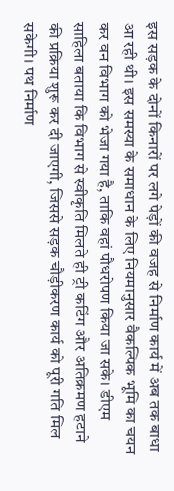इस सड़क के दोनों किनारों पर लगे पेड़ों की वजह से निर्माण कार्य में अब तक बाधा आ रही थी। इस समस्या के समाधान के लिए नियमानुसार वैकल्पिक भूमि का चयन कर वन विभाग को भेजा गया है, ताकि वहां पौधरोपण किया जा सके। डीएम साहिला बताया कि विभाग से स्वीकृति मिलते ही ट्री कटिंग और अतिक्रमण हटाने की प्रक्रिया शुरू कर दी जाएगी, जिससे सड़क चौड़ीकरण कार्य को पूरी गति मिल सकेगी। पथ निर्माण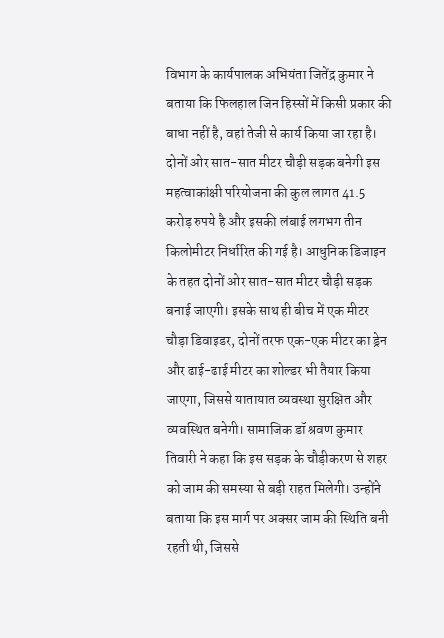विभाग के कार्यपालक अभियंता जितेंद्र कुमार ने बताया कि फिलहाल जिन हिस्सों में किसी प्रकार की बाधा नहीं है, वहां तेजी से कार्य किया जा रहा है। दोनों ओर सात-सात मीटर चौड़ी सड़क बनेगी इस महत्वाकांक्षी परियोजना की कुल लागत 41.5 करोड़ रुपये है और इसकी लंबाई लगभग तीन किलोमीटर निर्धारित की गई है। आधुनिक डिजाइन के तहत दोनों ओर सात-सात मीटर चौड़ी सड़क बनाई जाएगी। इसके साथ ही बीच में एक मीटर चौड़ा डिवाइडर, दोनों तरफ एक-एक मीटर का ड्रेन और ढाई-ढाई मीटर का शोल्डर भी तैयार किया जाएगा, जिससे यातायात व्यवस्था सुरक्षित और व्यवस्थित बनेगी। सामाजिक डॉ श्रवण कुमार तिवारी ने कहा कि इस सड़क के चौड़ीकरण से शहर को जाम की समस्या से बड़ी राहत मिलेगी। उन्होंने बताया कि इस मार्ग पर अक्सर जाम की स्थिति बनी रहती थी, जिससे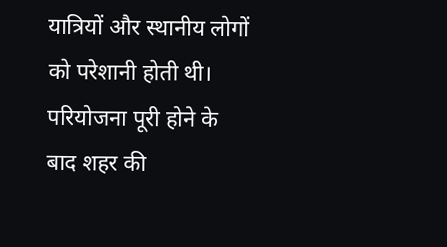यात्रियों और स्थानीय लोगों को परेशानी होती थी। परियोजना पूरी होने के बाद शहर की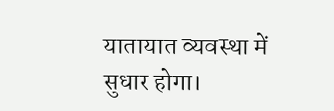यातायात व्यवस्था में सुधार होगा।